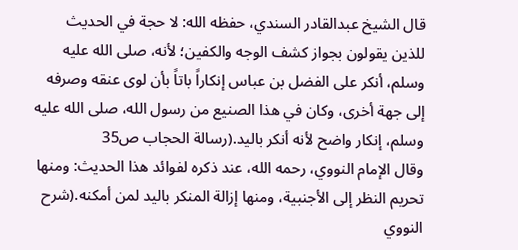قال الشيخ عبدالقادر السندي، حفظه الله: لا حجة في الحديث للذين يقولون بجواز كشف الوجه والكفين؛ لأنه، صلى الله عليه وسلم، أنكر على الفضل بن عباس إنكاراً باتاً بأن لوى عنقه وصرفه إلى جهة أخرى، وكان في هذا الصنيع من رسول الله، صلى الله عليه وسلم، إنكار واضح لأنه أنكر باليد.(رسالة الحجاب ص35
وقال الإمام النووي، رحمه الله، عند ذكره لفوائد هذا الحديث: ومنها تحريم النظر إلى الأجنبية، ومنها إزالة المنكر باليد لمن أمكنه.(شرح النووي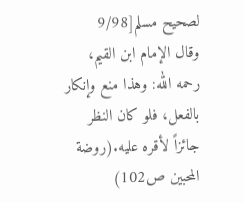لصحيح مسلم[9/98
وقال الإمام ابن القيم، رحمه الله: وهذا منع وإنكار بالفعل، فلو كان النظر جائزاً لأقره عليه.(روضة المحبين ص102)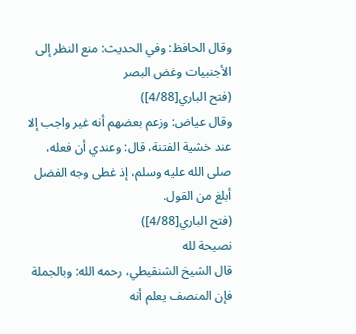وقال الحافظ: وفي الحديث: منع النظر إلى الأجنبيات وغض البصر
(فتح الباري[4/88])
وقال عياض: وزعم بعضهم أنه غير واجب إلا عند خشية الفتنة، قال: وعندي أن فعله، صلى الله عليه وسلم، إذ غطى وجه الفضل أبلغ من القول.
(فتح الباري[4/88])
نصيحة لله
قال الشيخ الشنقيطي، رحمه الله: وبالجملة فإن المنصف يعلم أنه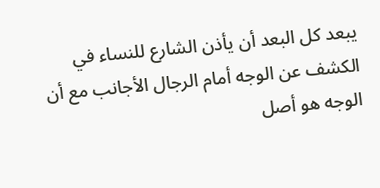يبعد كل البعد أن يأذن الشارع للنساء في الكشف عن الوجه أمام الرجال الأجانب مع أن الوجه هو أصل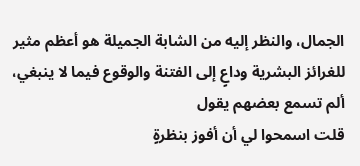الجمال، والنظر إليه من الشابة الجميلة هو أعظم مثير للغرائز البشرية وداعٍ إلى الفتنة والوقوع فيما لا ينبغي، ألم تسمع بعضهم يقول
قلت اسمحوا لي أن أفوز بنظرةٍ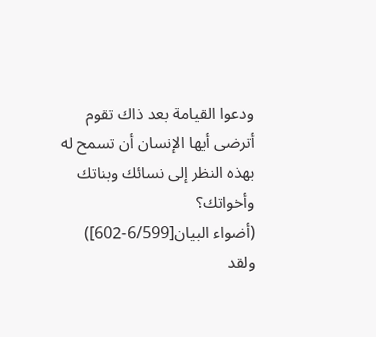ودعوا القيامة بعد ذاك تقوم
أترضى أيها الإنسان أن تسمح له بهذه النظر إلى نسائك وبناتك وأخواتك؟
(أضواء البيان[6/599-602])
ولقد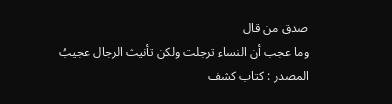صدق من قال
وما عجب أن النساء ترجلت ولكن تأنيث الرجال عجيبُ
المصدر : كتاب كشف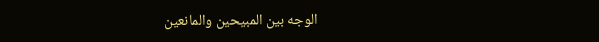الوجه بين المبيحين والمانعين